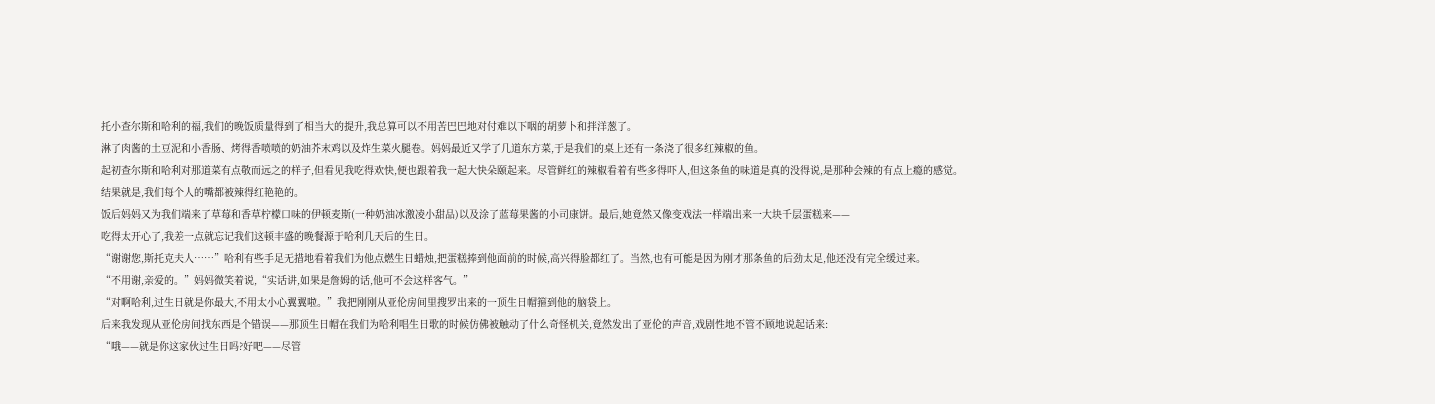托小查尔斯和哈利的福,我们的晚饭质量得到了相当大的提升,我总算可以不用苦巴巴地对付难以下咽的胡萝卜和拌洋葱了。
淋了肉酱的土豆泥和小香肠、烤得香喷喷的奶油芥末鸡以及炸生菜火腿卷。妈妈最近又学了几道东方菜,于是我们的桌上还有一条浇了很多红辣椒的鱼。
起初查尔斯和哈利对那道菜有点敬而远之的样子,但看见我吃得欢快,便也跟着我一起大快朵颐起来。尽管鲜红的辣椒看着有些多得吓人,但这条鱼的味道是真的没得说,是那种会辣的有点上瘾的感觉。
结果就是,我们每个人的嘴都被辣得红艳艳的。
饭后妈妈又为我们端来了草莓和香草柠檬口味的伊顿麦斯(一种奶油冰激凌小甜品)以及涂了蓝莓果酱的小司康饼。最后,她竟然又像变戏法一样端出来一大块千层蛋糕来——
吃得太开心了,我差一点就忘记我们这顿丰盛的晚餐源于哈利几天后的生日。
“谢谢您,斯托克夫人……”哈利有些手足无措地看着我们为他点燃生日蜡烛,把蛋糕捧到他面前的时候,高兴得脸都红了。当然,也有可能是因为刚才那条鱼的后劲太足,他还没有完全缓过来。
“不用谢,亲爱的。”妈妈微笑着说,“实话讲,如果是詹姆的话,他可不会这样客气。”
“对啊哈利,过生日就是你最大,不用太小心翼翼啦。”我把刚刚从亚伦房间里搜罗出来的一顶生日帽箍到他的脑袋上。
后来我发现从亚伦房间找东西是个错误——那顶生日帽在我们为哈利唱生日歌的时候仿佛被触动了什么奇怪机关,竟然发出了亚伦的声音,戏剧性地不管不顾地说起话来:
“哦——就是你这家伙过生日吗?好吧——尽管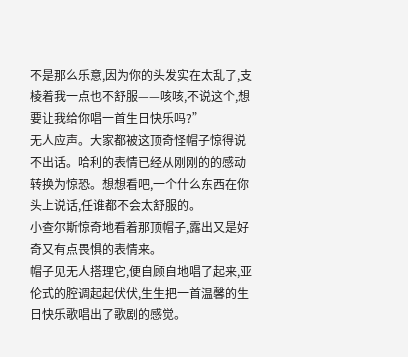不是那么乐意,因为你的头发实在太乱了,支棱着我一点也不舒服——咳咳,不说这个,想要让我给你唱一首生日快乐吗?”
无人应声。大家都被这顶奇怪帽子惊得说不出话。哈利的表情已经从刚刚的的感动转换为惊恐。想想看吧,一个什么东西在你头上说话,任谁都不会太舒服的。
小查尔斯惊奇地看着那顶帽子,露出又是好奇又有点畏惧的表情来。
帽子见无人搭理它,便自顾自地唱了起来,亚伦式的腔调起起伏伏,生生把一首温馨的生日快乐歌唱出了歌剧的感觉。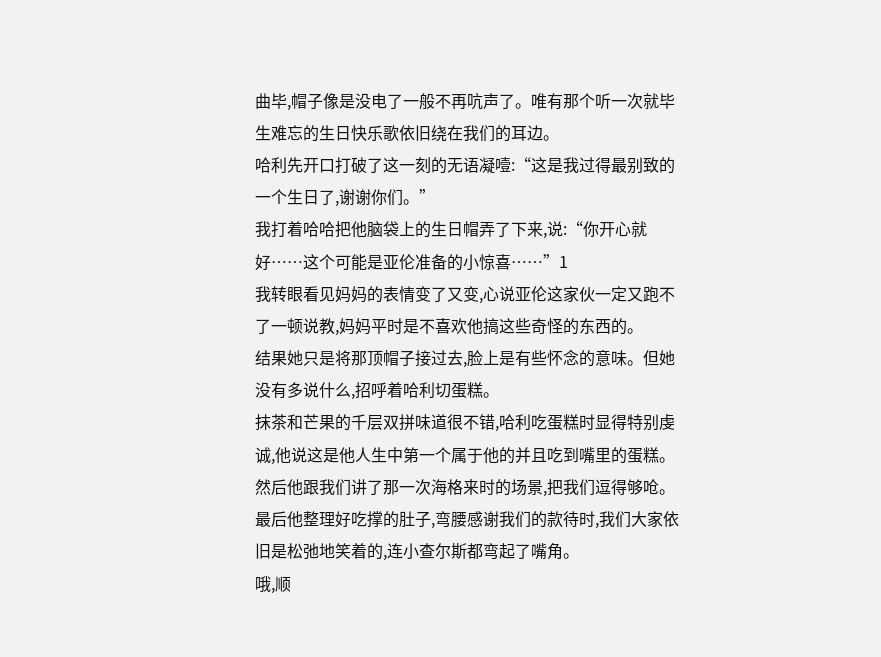曲毕,帽子像是没电了一般不再吭声了。唯有那个听一次就毕生难忘的生日快乐歌依旧绕在我们的耳边。
哈利先开口打破了这一刻的无语凝噎:“这是我过得最别致的一个生日了,谢谢你们。”
我打着哈哈把他脑袋上的生日帽弄了下来,说:“你开心就好……这个可能是亚伦准备的小惊喜……”1
我转眼看见妈妈的表情变了又变,心说亚伦这家伙一定又跑不了一顿说教,妈妈平时是不喜欢他搞这些奇怪的东西的。
结果她只是将那顶帽子接过去,脸上是有些怀念的意味。但她没有多说什么,招呼着哈利切蛋糕。
抹茶和芒果的千层双拼味道很不错,哈利吃蛋糕时显得特别虔诚,他说这是他人生中第一个属于他的并且吃到嘴里的蛋糕。然后他跟我们讲了那一次海格来时的场景,把我们逗得够呛。
最后他整理好吃撑的肚子,弯腰感谢我们的款待时,我们大家依旧是松弛地笑着的,连小查尔斯都弯起了嘴角。
哦,顺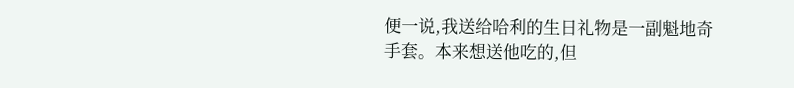便一说,我送给哈利的生日礼物是一副魁地奇手套。本来想送他吃的,但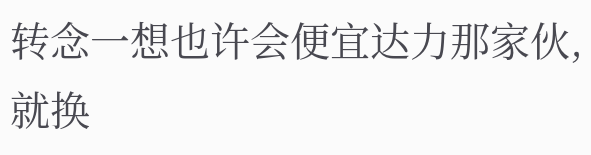转念一想也许会便宜达力那家伙,就换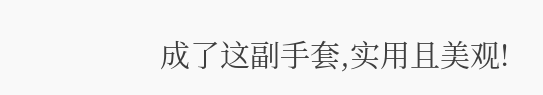成了这副手套,实用且美观!